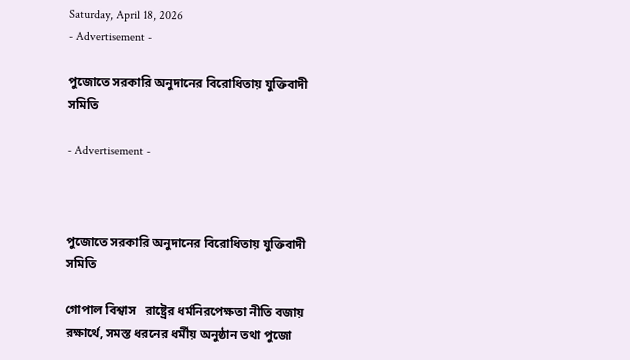Saturday, April 18, 2026
- Advertisement -

পুজোতে সরকারি অনুদানের বিরোধিতায় যুক্তিবাদী সমিতি

- Advertisement -



পুজোতে সরকারি অনুদানের বিরোধিতায় যুক্তিবাদী সমিতি

গোপাল বিশ্বাস   রাষ্ট্রের ধর্মনিরপেক্ষতা নীতি বজায় রক্ষার্থে, সমস্ত ধরনের ধর্মীয় অনুষ্ঠান তথা পুজো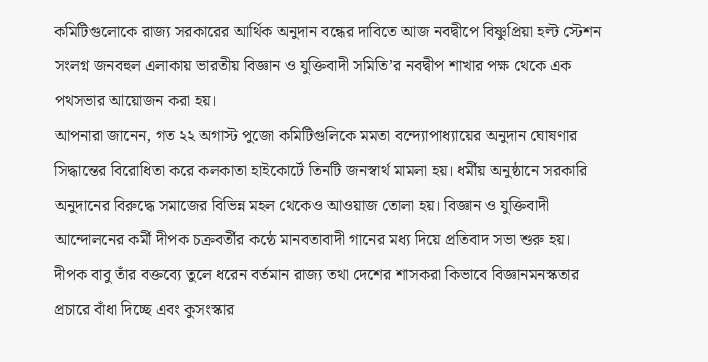কমিটিগুলোকে রাজ্য সরকারের আর্থিক অনুদান বন্ধের দাবিতে আজ নবদ্বীপে বিষ্ণুপ্রিয়া হল্ট স্টেশন সংলগ্ন জনবহুল এলাকায় ভারতীয় বিজ্ঞান ও যুক্তিবাদী সমিতি’র নবদ্বীপ শাখার পক্ষ থেকে এক পথসভার আয়োজন করা হয়।
আপনারা জানেন, গত ২২ অগাস্ট পুজো কমিটিগুলিকে মমতা বন্দ্যোপাধ্যায়ের অনুদান ঘোষণার সিদ্ধান্তের বিরোধিতা করে কলকাতা হাইকোর্টে তিনটি জনস্বার্থ মামলা হয়। ধর্মীয় অনুষ্ঠানে সরকারি অনুদানের বিরুদ্ধে সমাজের বিভিন্ন মহল থেকেও আওয়াজ তোলা হয়। বিজ্ঞান ও যুক্তিবাদী আন্দোলনের কর্মী দীপক চক্রবর্তীর কন্ঠে মানবতাবাদী গানের মধ্য দিয়ে প্রতিবাদ সভা শুরু হয়। দীপক বাবু তাঁর বক্তব্যে তুলে ধরেন বর্তমান রাজ্য তথা দেশের শাসকরা কিভাবে বিজ্ঞানমনস্কতার প্রচারে বাঁধা দিচ্ছে এবং কুসংস্কার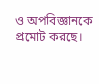ও অপবিজ্ঞানকে প্রমোট করছে।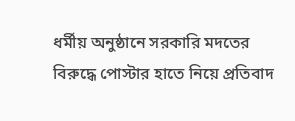ধর্মীয় অনুষ্ঠানে সরকারি মদতের বিরুদ্ধে পোস্টার হাতে নিয়ে প্রতিবাদ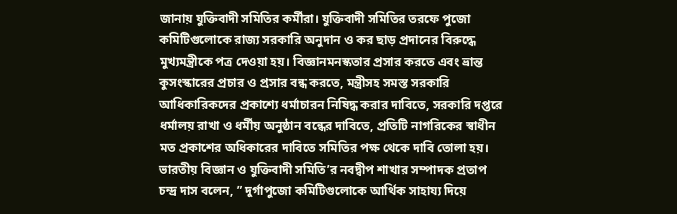জানায় যুক্তিবাদী সমিতির কর্মীরা। যুক্তিবাদী সমিতির তরফে পুজো কমিটিগুলোকে রাজ্য সরকারি অনুদান ও কর ছাড় প্রদানের বিরুদ্ধে মুখ্যমন্ত্রীকে পত্র দেওয়া হয়। বিজ্ঞানমনস্কতার প্রসার করতে এবং ভ্রান্ত কুসংস্কারের প্রচার ও প্রসার বন্ধ করতে, মন্ত্রীসহ সমস্ত সরকারি আধিকারিকদের প্রকাশ্যে ধর্মাচারন নিষিদ্ধ করার দাবিতে, সরকারি দপ্তরে ধর্মালয় রাখা ও ধর্মীয় অনুষ্ঠান বন্ধের দাবিতে, প্রতিটি নাগরিকের স্বাধীন মত প্রকাশের অধিকারের দাবিতে সমিতির পক্ষ থেকে দাবি তোলা হয়।
ভারতীয় বিজ্ঞান ও যুক্তিবাদী সমিতি’র নবদ্বীপ শাখার সম্পাদক প্রতাপ চন্দ্র দাস বলেন, ” দুর্গাপুজো কমিটিগুলোকে আর্থিক সাহায্য দিয়ে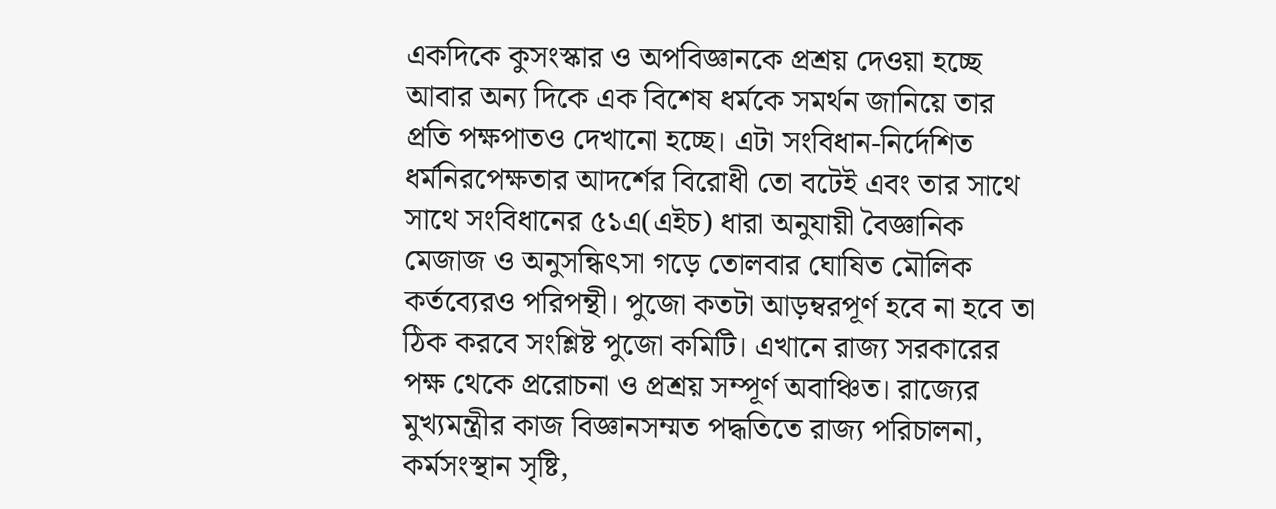একদিকে কুসংস্কার ও অপবিজ্ঞানকে প্রশ্রয় দেওয়া হচ্ছে আবার অন্য দিকে এক বিশেষ ধর্মকে সমর্থন জানিয়ে তার প্রতি পক্ষপাতও দেখানো হচ্ছে। এটা সংবিধান-নির্দেশিত ধর্মনিরপেক্ষতার আদর্শের বিরোধী তো বটেই এবং তার সাথে সাথে সংবিধানের ৫১এ(এইচ) ধারা অনুযায়ী বৈজ্ঞানিক মেজাজ ও অনুসন্ধিৎসা গড়ে তোলবার ঘোষিত মৌলিক কর্তব্যেরও পরিপন্থী। পুজো কতটা আড়ম্বরপূর্ণ হবে না হবে তা ঠিক করবে সংশ্লিষ্ট পুজো কমিটি। এখানে রাজ্য সরকারের পক্ষ থেকে প্ররোচনা ও প্রশ্রয় সম্পূর্ণ অবাঞ্চিত। রাজ্যের মুখ্যমন্ত্রীর কাজ বিজ্ঞানসম্মত পদ্ধতিতে রাজ্য পরিচালনা, কর্মসংস্থান সৃষ্টি,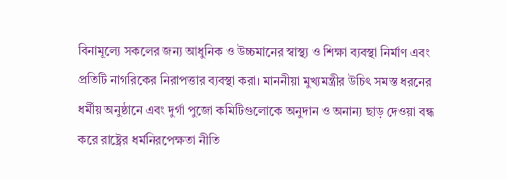বিনামূল্যে সকলের জন্য আধুনিক ও উচ্চমানের স্বাস্থ্য ও শিক্ষা ব্যবস্থা নির্মাণ এবং প্রতিটি নাগরিকের নিরাপত্তার ব্যবস্থা করা। মাননীয়া মুখ্যমন্ত্রীর উচিৎ সমস্ত ধরনের ধর্মীয় অনুষ্ঠানে এবং দুর্গা পুজো কমিটিগুলোকে অনুদান ও অনান্য ছাড় দেওয়া বন্ধ করে রাষ্ট্রের ধর্মনিরপেক্ষতা নীতি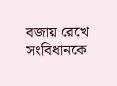বজায় রেখে সংবিধানকে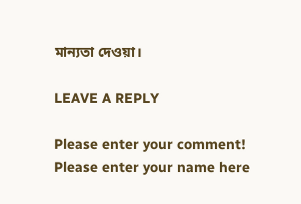মান্যতা দেওয়া।

LEAVE A REPLY

Please enter your comment!
Please enter your name here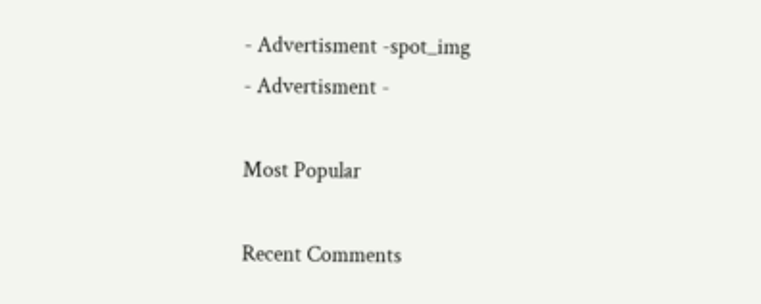- Advertisment -spot_img
- Advertisment -

Most Popular

Recent Comments